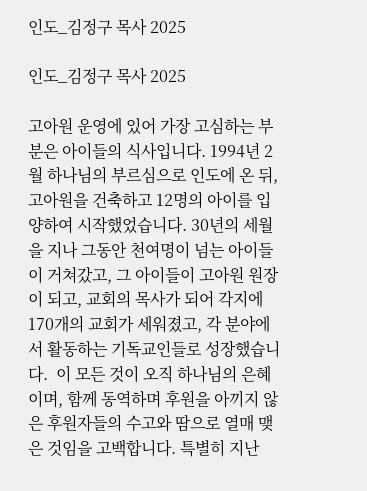인도_김정구 목사 2025

인도_김정구 목사 2025

고아원 운영에 있어 가장 고심하는 부분은 아이들의 식사입니다. 1994년 2월 하나님의 부르심으로 인도에 온 뒤, 고아원을 건축하고 12명의 아이를 입양하여 시작했었습니다. 30년의 세월을 지나 그동안 천여명이 넘는 아이들이 거쳐갔고, 그 아이들이 고아원 원장이 되고, 교회의 목사가 되어 각지에 170개의 교회가 세워졌고, 각 분야에서 활동하는 기독교인들로 성장했습니다.  이 모든 것이 오직 하나님의 은혜이며, 함께 동역하며 후원을 아끼지 않은 후원자들의 수고와 땀으로 열매 맺은 것임을 고백합니다. 특별히 지난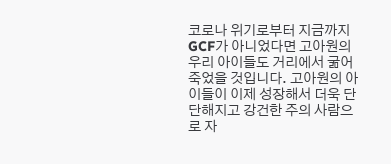코로나 위기로부터 지금까지 GCF가 아니었다면 고아원의 우리 아이들도 거리에서 굶어 죽었을 것입니다. 고아원의 아이들이 이제 성장해서 더욱 단단해지고 강건한 주의 사람으로 자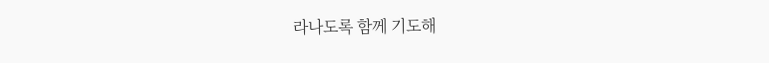라나도록 함께 기도해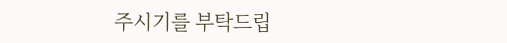주시기를 부탁드립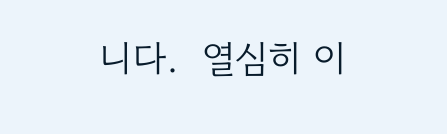니다.  열심히 이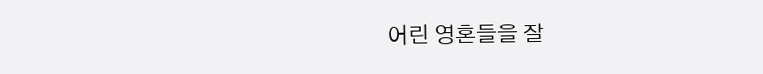어린 영혼들을 잘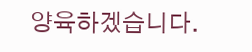양육하겠습니다.